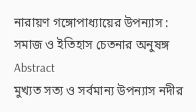নারায়ণ গঙ্গোপাধ্যায়ের উপন্যাস : সমাজ ও ইতিহাস চেতনার অনুষঙ্গ
Abstract
মুখ্যত সত্য ও সর্বমান্য উপন্যাস নদীর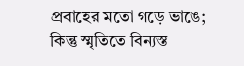প্রবাহের মতো গড়ে ভাঙে; কিন্তু স্মৃতিতে বিন্যস্ত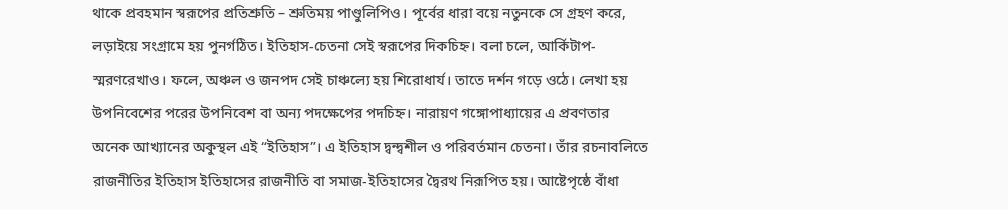থাকে প্রবহমান স্বরূপের প্রতিশ্রুতি – শ্রুতিময় পাণ্ডুলিপিও। পূর্বের ধারা বয়ে নতুনকে সে গ্রহণ করে, লড়াইয়ে সংগ্রামে হয় পুনর্গঠিত। ইতিহাস-চেতনা সেই স্বরূপের দিকচিহ্ন। বলা চলে, আর্কিটাপ-স্মরণরেখাও। ফলে, অঞ্চল ও জনপদ সেই চাঞ্চল্যে হয় শিরোধার্য। তাতে দর্শন গড়ে ওঠে। লেখা হয় উপনিবেশের পরের উপনিবেশ বা অন্য পদক্ষেপের পদচিহ্ন। নারায়ণ গঙ্গোপাধ্যায়ের এ প্রবণতার অনেক আখ্যানের অকুস্থল এই “ইতিহাস”। এ ইতিহাস দ্বন্দ্বশীল ও পরিবর্তমান চেতনা। তাঁর রচনাবলিতে রাজনীতির ইতিহাস ইতিহাসের রাজনীতি বা সমাজ-ইতিহাসের দ্বৈরথ নিরূপিত হয়। আষ্টেপৃষ্ঠে বাঁধা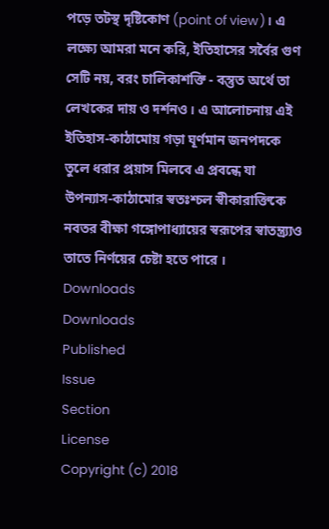পড়ে তটস্থ দৃষ্টিকোণ (point of view)। এ লক্ষ্যে আমরা মনে করি, ইতিহাসের সর্বৈর গুণ সেটি নয়, বরং চালিকাশক্তি - বস্তুত অর্থে তা লেখকের দায় ও দর্শনও। এ আলোচনায় এই ইতিহাস-কাঠামোয় গড়া ঘূর্ণমান জনপদকে তুলে ধরার প্রয়াস মিলবে এ প্রবন্ধে যা উপন্যাস-কাঠামোর স্বতঃশ্চল স্বীকারাক্তিকে নবতর বীক্ষা গঙ্গোপাধ্যায়ের স্বরূপের স্বাতন্ত্র্য্যও তাতে নির্ণয়ের চেষ্টা হতে পারে ।
Downloads
Downloads
Published
Issue
Section
License
Copyright (c) 2018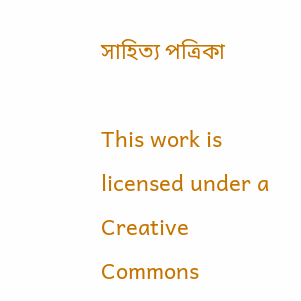সাহিত্য পত্রিকা

This work is licensed under a Creative Commons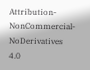Attribution-NonCommercial-NoDerivatives 4.0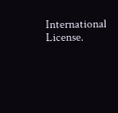International License.